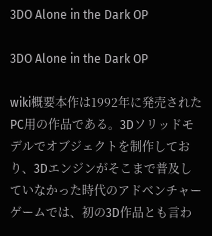3DO Alone in the Dark OP

3DO Alone in the Dark OP

wiki概要本作は1992年に発売されたPC用の作品である。3Dソリッドモデルでオブジェクトを制作しており、3Dエンジンがそこまで普及していなかった時代のアドベンチャーゲームでは、初の3D作品とも言わ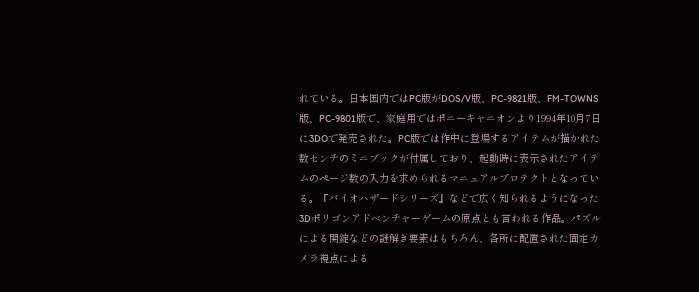れている。日本国内ではPC版がDOS/V版、PC-9821版、FM-TOWNS版、PC-9801版で、家庭用ではポニーキャニオンより1994年10月7日に3DOで発売された。PC版では作中に登場するアイテムが描かれた数センチのミニブックが付属しており、起動時に表示されたアイテムのページ数の入力を求められるマニュアルプロテクトとなっている。『バイオハザードシリーズ』などで広く知られるようになった3Dポリゴンアドベンチャーゲームの原点とも言われる作品。パズルによる開錠などの謎解き要素はもちろん、各所に配置された固定カメラ視点による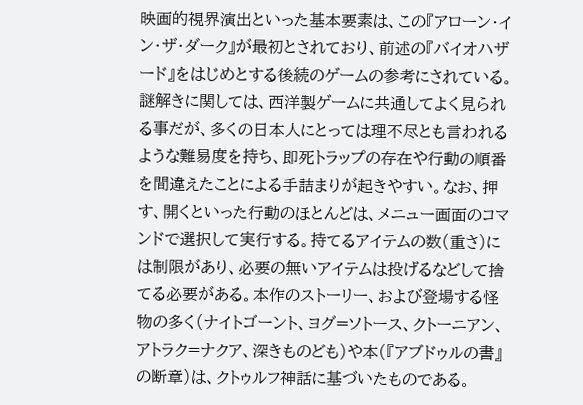映画的視界演出といった基本要素は、この『アローン・イン・ザ・ダーク』が最初とされており、前述の『バイオハザード』をはじめとする後続のゲームの参考にされている。謎解きに関しては、西洋製ゲームに共通してよく見られる事だが、多くの日本人にとっては理不尽とも言われるような難易度を持ち、即死トラップの存在や行動の順番を間違えたことによる手詰まりが起きやすい。なお、押す、開くといった行動のほとんどは、メニュー画面のコマンドで選択して実行する。持てるアイテムの数(重さ)には制限があり、必要の無いアイテムは投げるなどして捨てる必要がある。本作のストーリー、および登場する怪物の多く(ナイトゴーント、ヨグ=ソトース、クトーニアン、アトラク=ナクア、深きものども)や本(『アブドゥルの書』の断章)は、クトゥルフ神話に基づいたものである。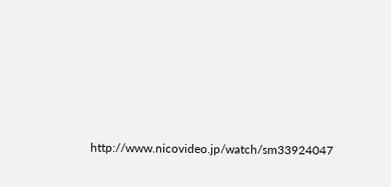http://www.nicovideo.jp/watch/sm33924047